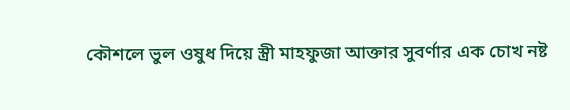কৌশলে ভুল ওষুধ দিয়ে স্ত্রী মাহফুজা আক্তার সুবর্ণার এক চোখ নষ্ট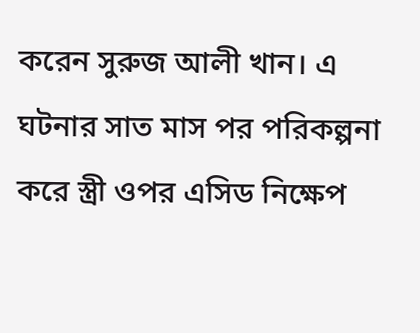করেন সুরুজ আলী খান। এ ঘটনার সাত মাস পর পরিকল্পনা করে স্ত্রী ওপর এসিড নিক্ষেপ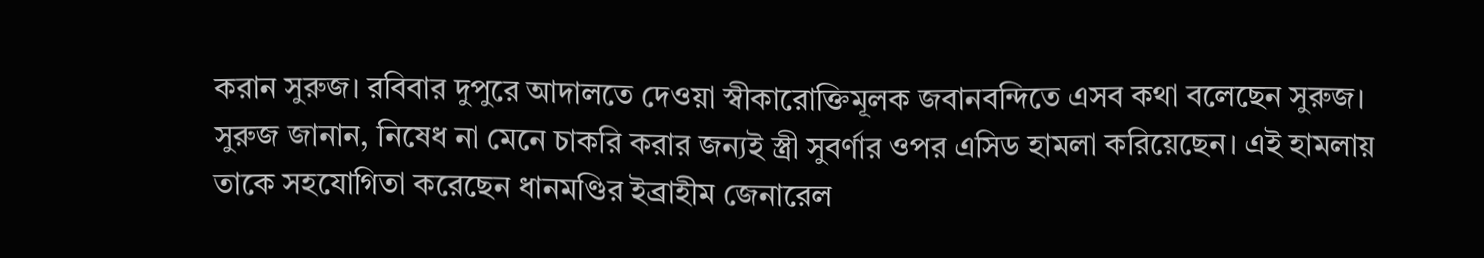করান সুরুজ। রবিবার দুপুরে আদালতে দেওয়া স্বীকারোক্তিমূলক জবানবন্দিতে এসব কথা বলেছেন সুরুজ।
সুরুজ জানান, নিষেধ না মেনে চাকরি করার জন্যই স্ত্রী সুবর্ণার ওপর এসিড হামলা করিয়েছেন। এই হামলায় তাকে সহযোগিতা করেছেন ধানমণ্ডির ইব্রাহীম জেনারেল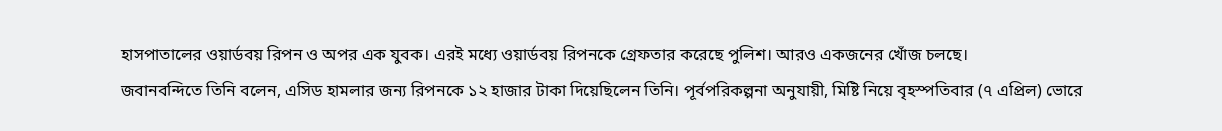হাসপাতালের ওয়ার্ডবয় রিপন ও অপর এক যুবক। এরই মধ্যে ওয়ার্ডবয় রিপনকে গ্রেফতার করেছে পুলিশ। আরও একজনের খোঁজ চলছে।
জবানবন্দিতে তিনি বলেন, এসিড হামলার জন্য রিপনকে ১২ হাজার টাকা দিয়েছিলেন তিনি। পূর্বপরিকল্পনা অনুযায়ী, মিষ্টি নিয়ে বৃহস্পতিবার (৭ এপ্রিল) ভোরে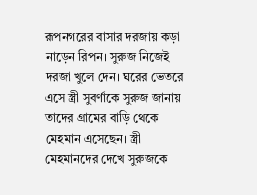রূপনগরের বাসার দরজায় কড়া নাড়েন রিপন। সুরুজ নিজেই দরজা খুলে দেন। ঘরের ভেতরে এসে স্ত্রী সুবর্ণাকে সুরুজ জানায় তাদের গ্রামের বাড়ি থেকে মেহমান এসেছেন। স্ত্রী মেহমানদের দেখে সুরুজকে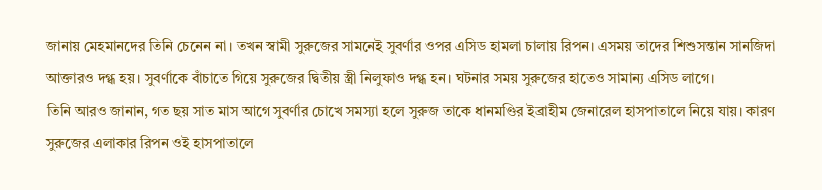জানায় মেহমানদের তিনি চেনেন না। তখন স্বামী সুরুজের সামনেই সুবর্ণার ওপর এসিড হামলা চালায় রিপন। এসময় তাদের শিশুসন্তান সানজিদা আক্তারও দগ্ধ হয়। সুবর্ণাকে বাঁচাতে গিয়ে সুরুজের দ্বিতীয় স্ত্রী নিলুফাও দগ্ধ হন। ঘটনার সময় সুরুজের হাতেও সামান্য এসিড লাগে।
তিনি আরও জানান, গত ছয় সাত মাস আগে সুবর্ণার চোখে সমস্যা হলে সুরুজ তাকে ধানমণ্ডির ইব্রাহীম জেনারেল হাসপাতালে নিয়ে যায়। কারণ সুরুজের এলাকার রিপন ওই হাসপাতালে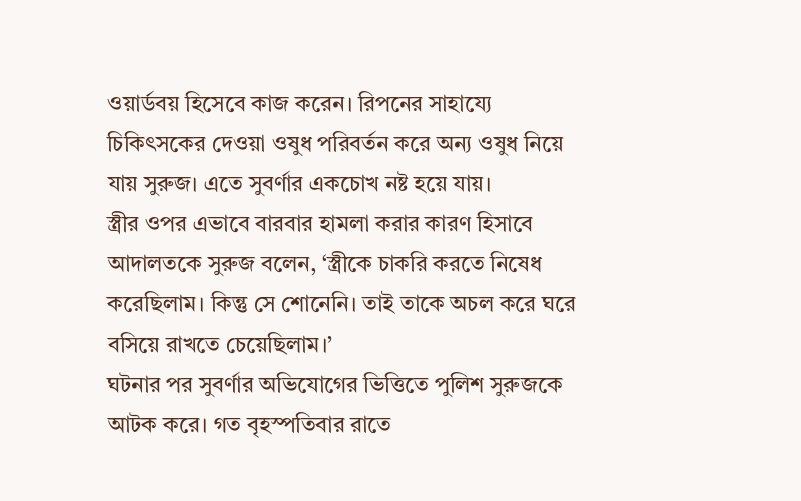ওয়ার্ডবয় হিসেবে কাজ করেন। রিপনের সাহায্যে চিকিৎসকের দেওয়া ওষুধ পরিবর্তন করে অন্য ওষুধ নিয়ে যায় সুরুজ। এতে সুবর্ণার একচোখ নষ্ট হয়ে যায়।
স্ত্রীর ওপর এভাবে বারবার হামলা করার কারণ হিসাবে আদালতকে সুরুজ বলেন, ‘স্ত্রীকে চাকরি করতে নিষেধ করেছিলাম। কিন্তু সে শোনেনি। তাই তাকে অচল করে ঘরে বসিয়ে রাখতে চেয়েছিলাম।’
ঘটনার পর সুবর্ণার অভিযোগের ভিত্তিতে পুলিশ সুরুজকে আটক করে। গত বৃহস্পতিবার রাতে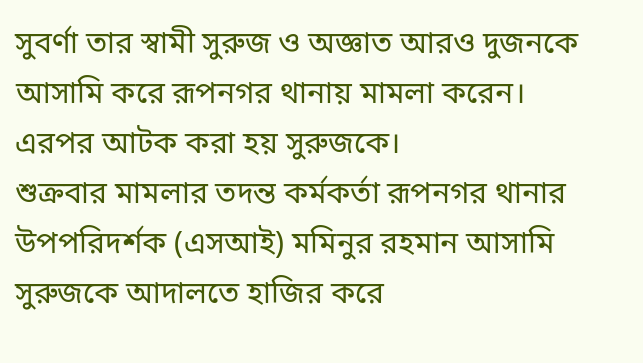সুবর্ণা তার স্বামী সুরুজ ও অজ্ঞাত আরও দুজনকে আসামি করে রূপনগর থানায় মামলা করেন। এরপর আটক করা হয় সুরুজকে।
শুক্রবার মামলার তদন্ত কর্মকর্তা রূপনগর থানার উপপরিদর্শক (এসআই) মমিনুর রহমান আসামি সুরুজকে আদালতে হাজির করে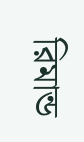রিমান্ড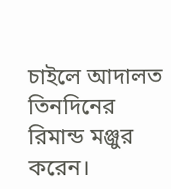চাইলে আদালত তিনদিনের রিমান্ড মঞ্জুর করেন।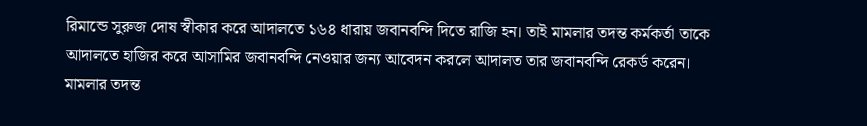রিমান্ডে সুরুজ দোষ স্বীকার করে আদালতে ১৬৪ ধারায় জবানবন্দি দিতে রাজি হন। তাই মামলার তদন্ত কর্মকর্তা তাকে আদালতে হাজির করে আসামির জবানবন্দি নেওয়ার জন্য আবেদন করলে আদালত তার জবানবন্দি রেকর্ড করেন।
মামলার তদন্ত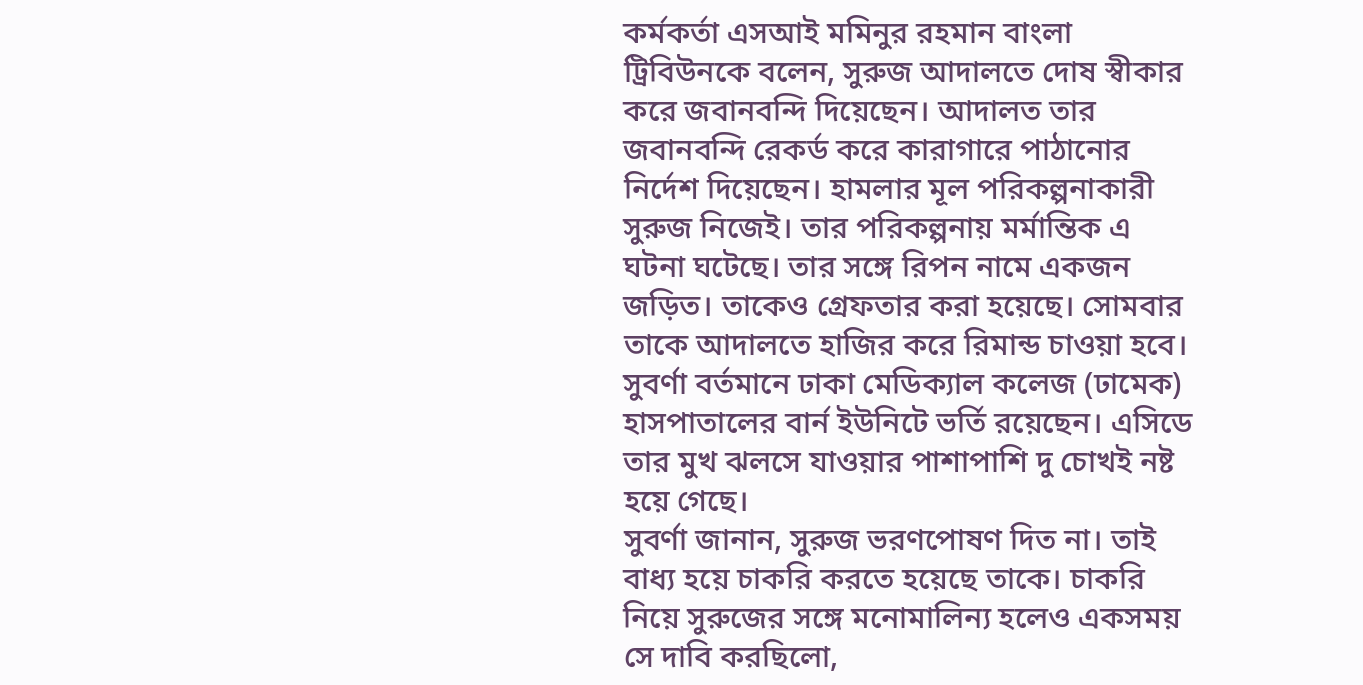কর্মকর্তা এসআই মমিনুর রহমান বাংলা ট্রিবিউনকে বলেন, সুরুজ আদালতে দোষ স্বীকার করে জবানবন্দি দিয়েছেন। আদালত তার জবানবন্দি রেকর্ড করে কারাগারে পাঠানোর নির্দেশ দিয়েছেন। হামলার মূল পরিকল্পনাকারী সুরুজ নিজেই। তার পরিকল্পনায় মর্মান্তিক এ ঘটনা ঘটেছে। তার সঙ্গে রিপন নামে একজন জড়িত। তাকেও গ্রেফতার করা হয়েছে। সোমবার তাকে আদালতে হাজির করে রিমান্ড চাওয়া হবে।
সুবর্ণা বর্তমানে ঢাকা মেডিক্যাল কলেজ (ঢামেক) হাসপাতালের বার্ন ইউনিটে ভর্তি রয়েছেন। এসিডে তার মুখ ঝলসে যাওয়ার পাশাপাশি দু চোখই নষ্ট হয়ে গেছে।
সুবর্ণা জানান, সুরুজ ভরণপোষণ দিত না। তাই বাধ্য হয়ে চাকরি করতে হয়েছে তাকে। চাকরি নিয়ে সুরুজের সঙ্গে মনোমালিন্য হলেও একসময় সে দাবি করছিলো,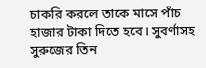চাকরি করলে তাকে মাসে পাঁচ হাজার টাকা দিতে হবে। সুবর্ণাসহ সুরুজের তিন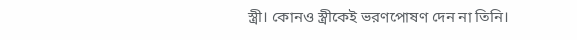স্ত্রী। কোনও স্ত্রীকেই ভরণপোষণ দেন না তিনি।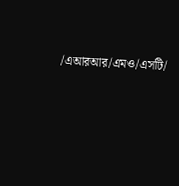/এআরআর/এমও/এসটি/